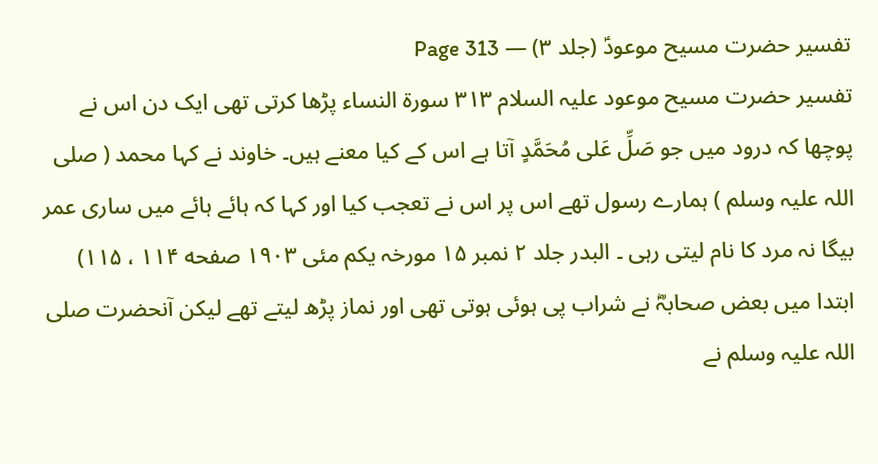تفسیر حضرت مسیح موعودؑ (جلد ۳) — Page 313
تفسیر حضرت مسیح موعود علیہ السلام ۳۱۳ سورة النساء پڑھا کرتی تھی ایک دن اس نے پوچھا کہ درود میں جو صَلِّ عَلی مُحَمَّدٍ آتا ہے اس کے کیا معنے ہیں۔ خاوند نے کہا محمد ( صلی اللہ علیہ وسلم ) ہمارے رسول تھے اس پر اس نے تعجب کیا اور کہا کہ ہائے ہائے میں ساری عمر بیگا نہ مرد کا نام لیتی رہی ۔ البدر جلد ۲ نمبر ۱۵ مورخہ یکم مئی ۱۹۰۳ صفحه ۱۱۴ ، ۱۱۵) ابتدا میں بعض صحابہؓ نے شراب پی ہوئی ہوتی تھی اور نماز پڑھ لیتے تھے لیکن آنحضرت صلی اللہ علیہ وسلم نے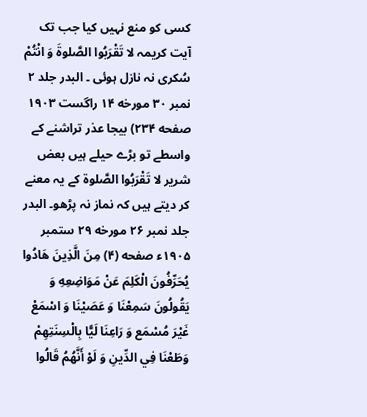کسی کو منع نہیں کیا جب تک آیت کریمہ لا تَقْرَبُوا الصَّلوةَ وَ انْتُمْ سُکری نہ نازل ہوئی ۔ البدر جلد ۲ نمبر ۳۰ مورخه ۱۴ راگست ۱۹۰۳ صفحه ۲۳۴) بیجا عذر تراشنے کے واسطے تو بڑے حیلے ہیں بعض شریر لا تَقْرَبُوا الصَّلوة کے یہ معنے کر دیتے ہیں کہ نماز نہ پڑھو۔ البدر جلد نمبر ۲۶ مورخه ۲۹ ستمبر ۱۹۰۵ء صفحه (۴) مِنَ الَّذِينَ هَادُوا يُحَرِّفُونَ الْكَلِمَ عَنْ مَوَاضِعِهِ وَ يَقُولُونَ سَمِعْنَا وَ عَصَيْنَا وَ اسْمَعْ غَيْرَ مُسْمَع وَ رَاعِنَا لَيًّا بِالْسِنَتِهِمْ وَطَعْنَا فِي الدِّينِ وَ لَوْ أَنَّهُمُ قَالُوا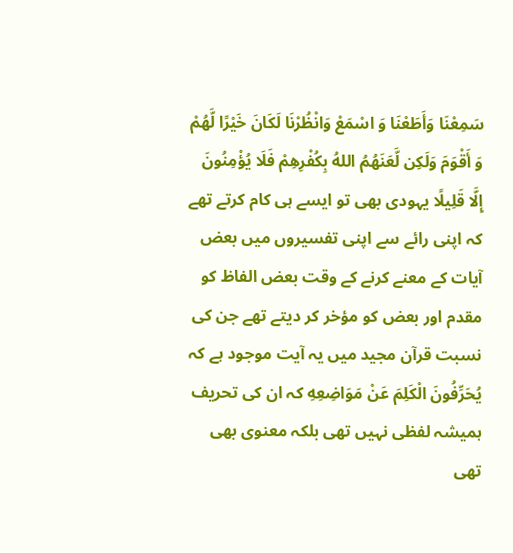سَمِعْنَا وَأَطَعْنَا وَ اسْمَعْ وَانْظُرْنَا لَكَانَ خَيْرًا لَّهُمْ وَ أَقْوَمَ وَلَكِن لَّعَنَهُمُ اللهُ بِكُفْرِهِمْ فَلَا يُؤْمِنُونَ إِلَّا قَلِيلًا یہودی بھی تو ایسے ہی کام کرتے تھے کہ اپنی رائے سے اپنی تفسیروں میں بعض آیات کے معنے کرنے کے وقت بعض الفاظ کو مقدم اور بعض کو مؤخر کر دیتے تھے جن کی نسبت قرآن مجید میں یہ آیت موجود ہے کہ يُحَرِّفُونَ الْكَلِمَ عَنْ مَوَاضِعِهِ کہ ان کی تحریف ہمیشہ لفظی نہیں تھی بلکہ معنوی بھی تھی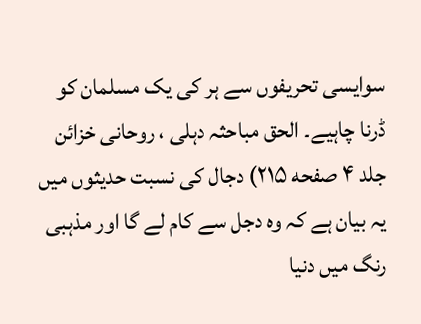سوایسی تحریفوں سے ہر کی یک مسلمان کو ڈرنا چاہیے۔ الحق مباحثہ دہلی ، روحانی خزائن جلد ۴ صفحه ۲۱۵) دجال کی نسبت حدیثوں میں یہ بیان ہے کہ وہ دجل سے کام لے گا اور مذہبی رنگ میں دنیا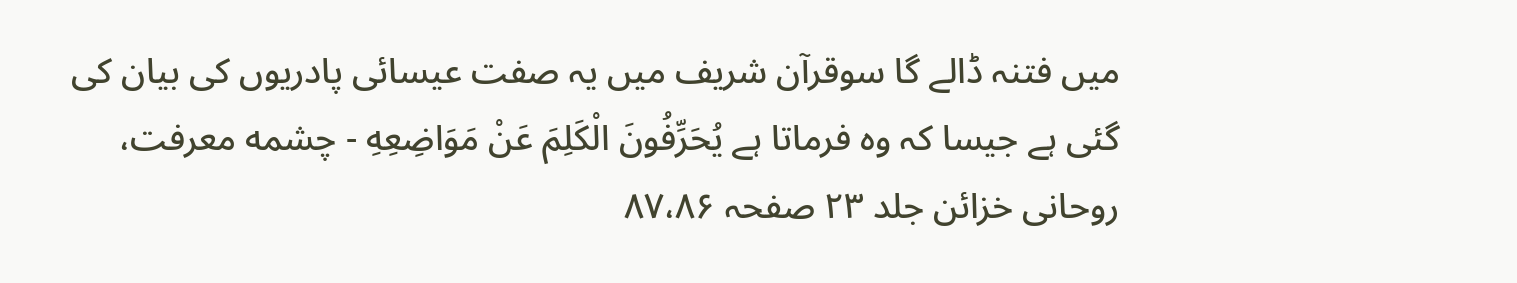میں فتنہ ڈالے گا سوقرآن شریف میں یہ صفت عیسائی پادریوں کی بیان کی گئی ہے جیسا کہ وہ فرماتا ہے يُحَرِّفُونَ الْكَلِمَ عَنْ مَوَاضِعِهِ - چشمه معرفت، روحانی خزائن جلد ۲۳ صفحہ ۸۷،۸۶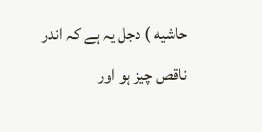حاشیه ) دجل یہ ہے کہ اندر ناقص چیز ہو اور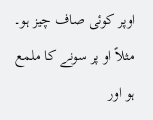اوپر کوئی صاف چیز ہو۔ مثلاً او پر سونے کا ملمع ہو اور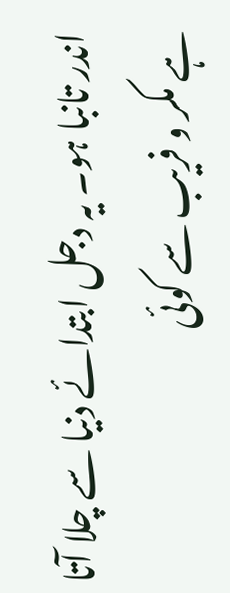اندر تانبا ہو۔ یہ دجل ابتدائے دنیا سے چلا آتا ہے مکر و فریب سے کوئی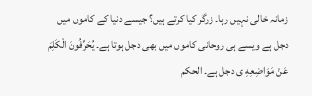زمانہ خالی نہیں رہا۔ زرگر کیا کرتے ہیں؟ جیسے دنیا کے کاموں میں دجل ہے ویسے ہی روحانی کاموں میں بھی دجل ہوتا ہے۔ يُحَرِّفُونَ الْكَلِمَ عَنْ مَوَاضِعِهِ ی دجل ہے۔ الحکم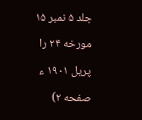جلد ۵ نمبر ۱۵ مورخه ۲۴ را پریل ۱۹۰۱ ء صفحه ۲)